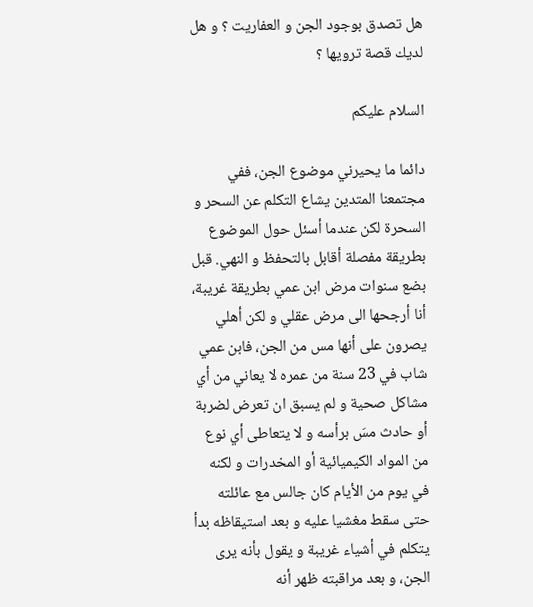هل تصدق بوجود الجن و العفاريت ؟ و هل لديك قصة ترويها ؟

السلام عليكم

دائما ما يحيرني موضوع الجن، ففي مجتمعنا المتدين يشاع التكلم عن السحر و السحرة لكن عندما أسئل حول الموضوع بطريقة مفصلة أقابل بالتحفظ و النهي. قبل بضع سنوات مرض ابن عمي بطريقة غريبة، أنا أرجحها الى مرض عقلي و لكن أهلي يصرون على أنها مس من الجن، فابن عمي شاب في 23 سنة من عمره لا يعاني من أي مشاكل صحية و لم يسبق ان تعرض لضربة أو حادث مسَ برأسه و لا يتعاطى أي نوع من المواد الكيميائية أو المخدرات و لكنه في يوم من الأيام كان جالس مع عائلته حتى سقط مغشيا عليه و بعد استيقاظه بدأ يتكلم في أشياء غريبة و يقول بأنه يرى الجن، و بعد مراقبته ظهر أنه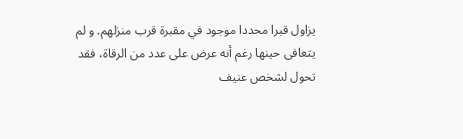يزاول قبرا محددا موجود في مقبرة قرب منزلهم. و لم يتعافى حينها رغم أنه عرض على عدد من الرقاة، فقد تحول لشخص عنيف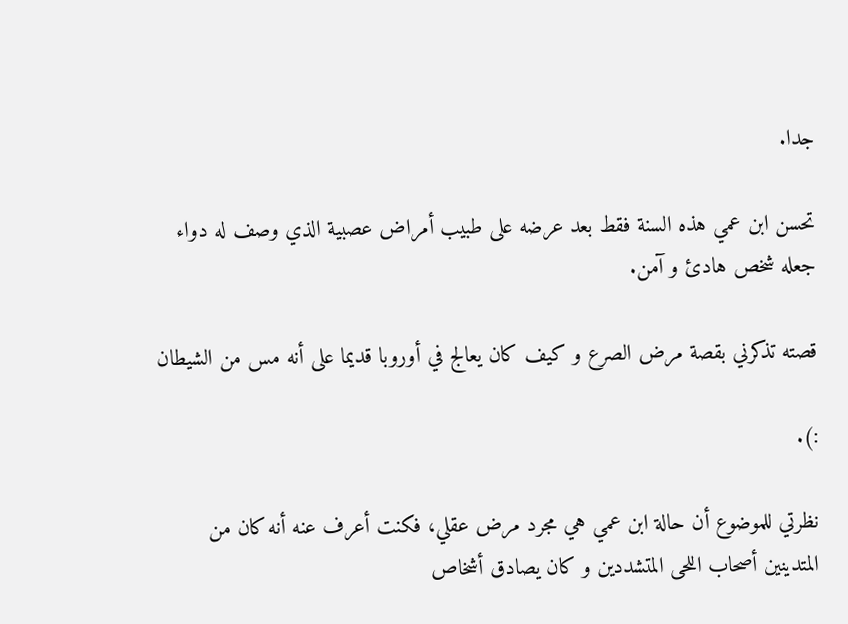جدا.

تحسن ابن عمي هذه السنة فقط بعد عرضه على طبيب أمراض عصبية الذي وصف له دواء جعله شخص هادئ و آمن.

قصته تذكرني بقصة مرض الصرع و كيف كان يعالج في أوروبا قديما على أنه مس من الشيطان

:).

نظرتي للموضوع أن حالة ابن عمي هي مجرد مرض عقلي، فكنت أعرف عنه أنه كان من المتدينين أصحاب اللحى المتشددين و كان يصادق أشخاص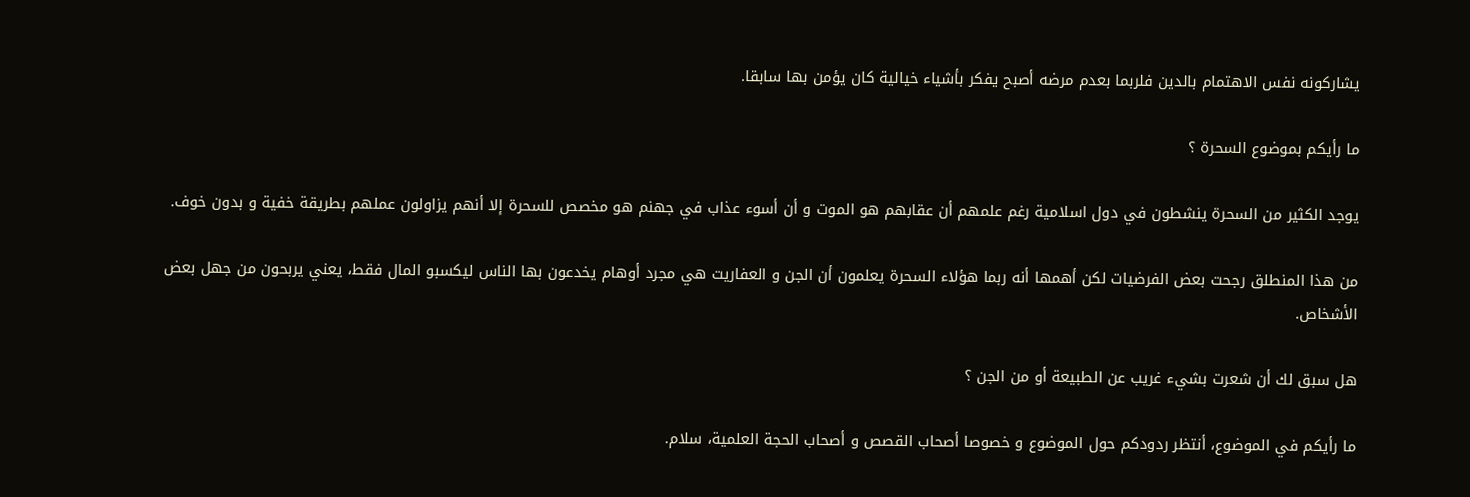يشاركونه نفس الاهتمام بالدين فلربما بعدم مرضه أصبح يفكر بأشياء خيالية كان يؤمن بها سابقا.

ما رأيكم بموضوع السحرة ؟

يوجد الكثير من السحرة ينشطون في دول اسلامية رغم علمهم أن عقابهم هو الموت و أن أسوء عذاب في جهنم هو مخصص للسحرة إلا أنهم يزاولون عملهم بطريقة خفية و بدون خوف.

من هذا المنطلق رجحت بعض الفرضيات لكن أهمها أنه ربما هؤلاء السحرة يعلمون أن الجن و العفاريت هي مجرد أوهام يخدعون بها الناس ليكسبو المال فقط، يعني يربحون من جهل بعض الأشخاص.

هل سبق لك أن شعرت بشيء غريب عن الطبيعة أو من الجن ؟

ما رأيكم في الموضوع، أنتظر ردودكم حول الموضوع و خصوصا أصحاب القصص و أصحاب الحجة العلمية، سلام.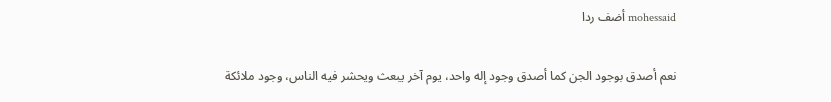mohessaid أضف ردا

نعم أصدق بوجود الجن كما أصدق وجود إله واحد، يوم آخر يبعث ويحشر فيه الناس، وجود ملائكة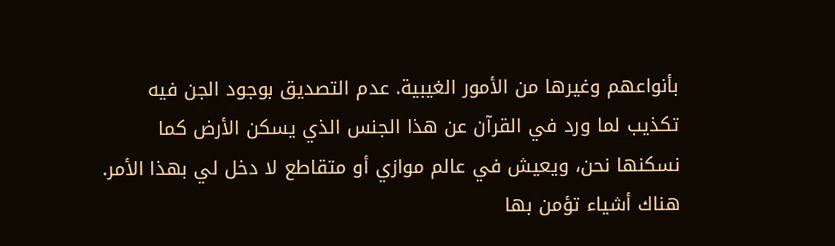بأنواعهم وغيرها من الأمور الغيبية. عدم التصديق بوجود الجن فيه تكذيب لما ورد في القرآن عن هذا الجنس الذي يسكن الأرض كما نسكنها نحن، ويعيش في عالم موازي أو متقاطع لا دخل لي بهذا الأمر. هناك أشياء تؤمن بها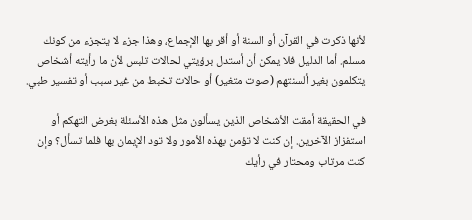لأنها ذكرت في القرآن أو السنة أو أقر بها الإجماع، وهذا جزء لا يتجزء من كونك مسلم. أما الدليل فلا يمكن أن أستدل برؤيتي لحالات تلبس لأن ما رأيته أشخاص يتكلمون بغير ألسنتهم (صوت متغير) أو حالات تخبط من غير سبب أو تفسير طبي.

في الحقيقة أمقت الأشخاص الذين يسألون مثل هذه الأسئلة بغرض التهكم أو استفزاز الآخرين. إن كنت لا تؤمن بهذه الأمور ولا تود الإيمان بها فلما تسأل؟ وإن كنت مرتاب ومحتار في رأيك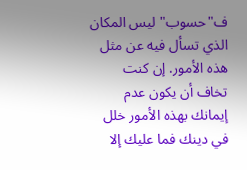ف"حسوب" ليس المكان الذي تسأل فيه عن مثل هذه الأمور. إن كنت تخاف أن يكون عدم إيمانك بهذه الأمور خلل في دينك فما عليك إلا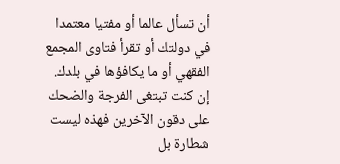أن تسأل عالما أو مفتيا معتمدا في دولتك أو تقرأ فتاوى المجمع الفقهي أو ما يكافؤها في بلدك. إن كنت تبتغى الفرجة والضحك على دقون الآخرين فهذه ليست شطارة بل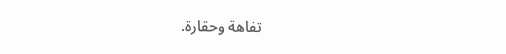تفاهة وحقارة.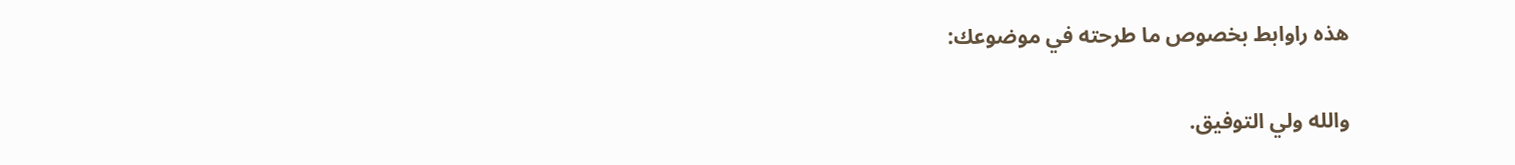هذه راوابط بخصوص ما طرحته في موضوعك:

والله ولي التوفيق.